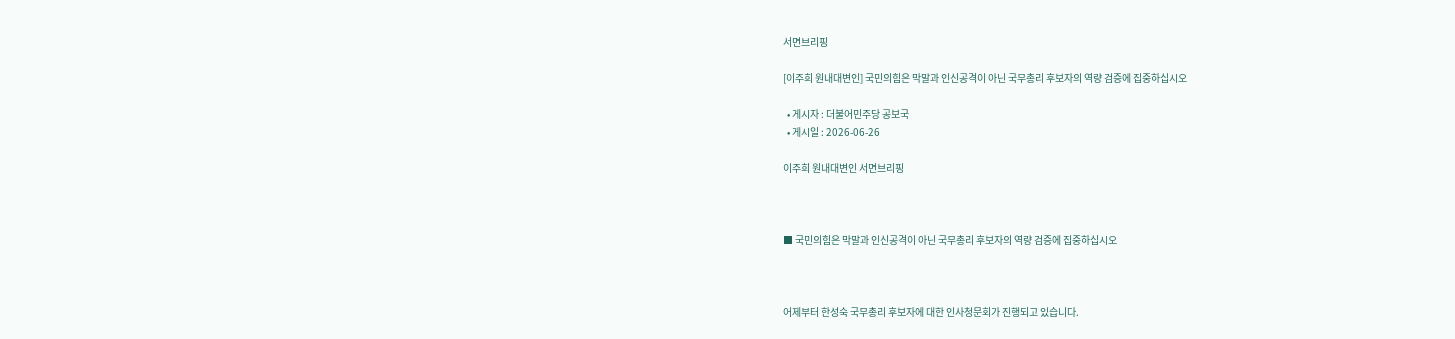서면브리핑

[이주희 원내대변인] 국민의힘은 막말과 인신공격이 아닌 국무총리 후보자의 역량 검증에 집중하십시오

  • 게시자 : 더불어민주당 공보국
  • 게시일 : 2026-06-26

이주희 원내대변인 서면브리핑



■ 국민의힘은 막말과 인신공격이 아닌 국무총리 후보자의 역량 검증에 집중하십시오



어제부터 한성숙 국무총리 후보자에 대한 인사청문회가 진행되고 있습니다.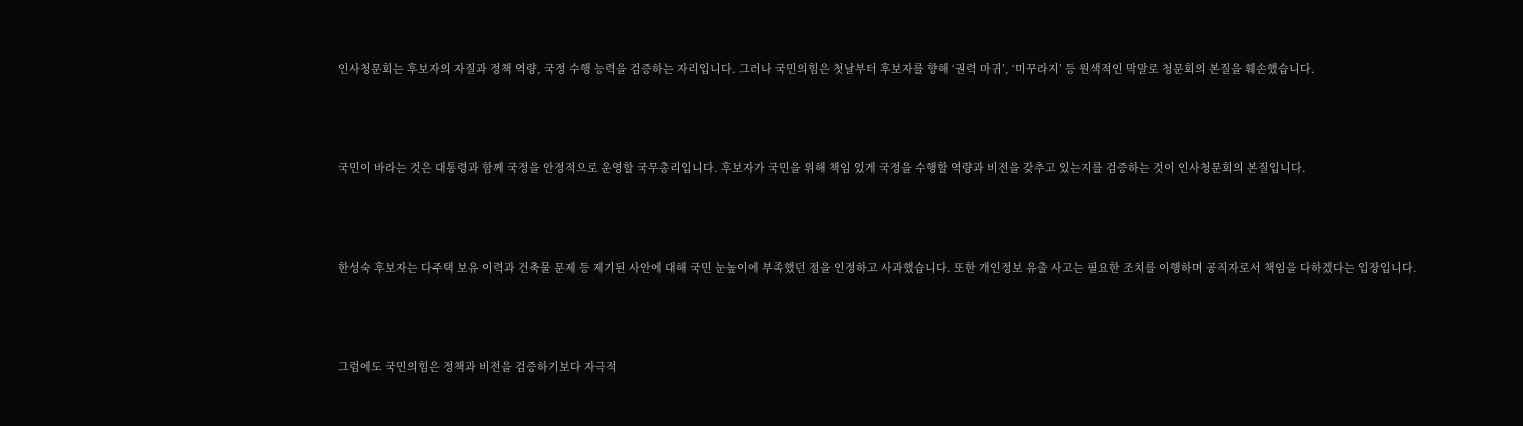인사청문회는 후보자의 자질과 정책 역량, 국정 수행 능력을 검증하는 자리입니다. 그러나 국민의힘은 첫날부터 후보자를 향해 ‘권력 마귀’, ‘미꾸라지’ 등 원색적인 막말로 청문회의 본질을 훼손했습니다.



국민이 바라는 것은 대통령과 함께 국정을 안정적으로 운영할 국무총리입니다. 후보자가 국민을 위해 책임 있게 국정을 수행할 역량과 비전을 갖추고 있는지를 검증하는 것이 인사청문회의 본질입니다.



한성숙 후보자는 다주택 보유 이력과 건축물 문제 등 제기된 사안에 대해 국민 눈높이에 부족했던 점을 인정하고 사과했습니다. 또한 개인정보 유출 사고는 필요한 조치를 이행하며 공직자로서 책임을 다하겠다는 입장입니다.



그럼에도 국민의힘은 정책과 비전을 검증하기보다 자극적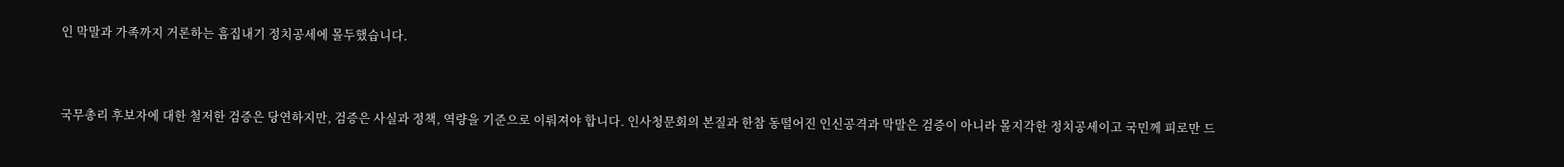인 막말과 가족까지 거론하는 흠집내기 정치공세에 몰두했습니다.



국무총리 후보자에 대한 철저한 검증은 당연하지만, 검증은 사실과 정책, 역량을 기준으로 이뤄져야 합니다. 인사청문회의 본질과 한참 동떨어진 인신공격과 막말은 검증이 아니라 몰지각한 정치공세이고 국민께 피로만 드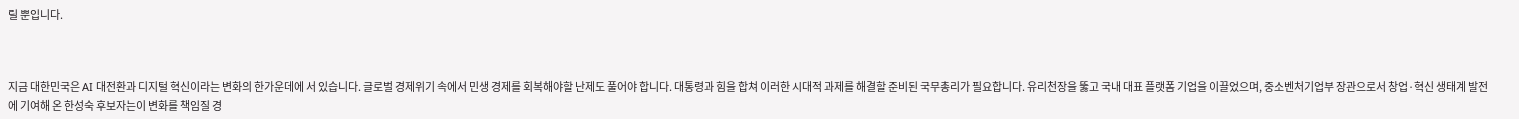릴 뿐입니다.



지금 대한민국은 AI 대전환과 디지털 혁신이라는 변화의 한가운데에 서 있습니다. 글로벌 경제위기 속에서 민생 경제를 회복해야할 난제도 풀어야 합니다. 대통령과 힘을 합쳐 이러한 시대적 과제를 해결할 준비된 국무총리가 필요합니다. 유리천장을 뚫고 국내 대표 플랫폼 기업을 이끌었으며, 중소벤처기업부 장관으로서 창업·혁신 생태계 발전에 기여해 온 한성숙 후보자는이 변화를 책임질 경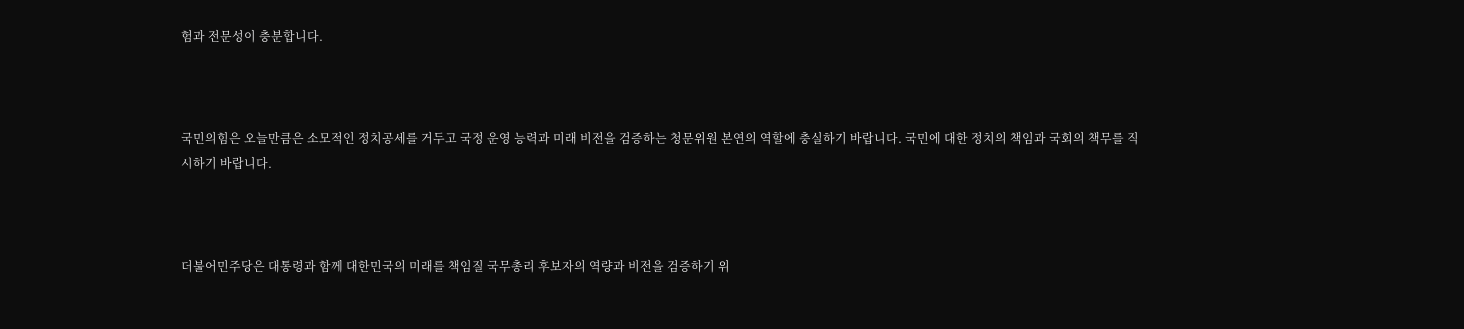험과 전문성이 충분합니다.



국민의힘은 오늘만큼은 소모적인 정치공세를 거두고 국정 운영 능력과 미래 비전을 검증하는 청문위원 본연의 역할에 충실하기 바랍니다. 국민에 대한 정치의 책임과 국회의 책무를 직시하기 바랍니다.



더불어민주당은 대통령과 함께 대한민국의 미래를 책임질 국무총리 후보자의 역량과 비전을 검증하기 위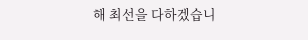해 최선을 다하겠습니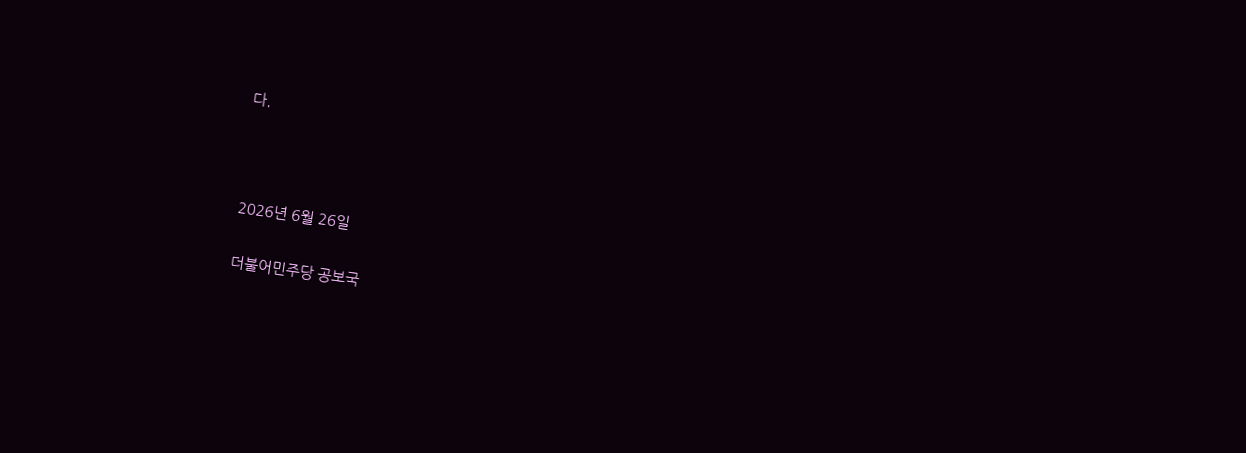다.



2026년 6월 26일

더불어민주당 공보국